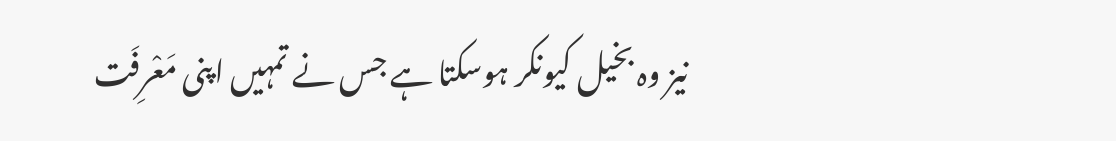نیز وہ بخیل کیونکر ہوسکتا ہے جس نے تمہیں اپنی مَعْرِفَت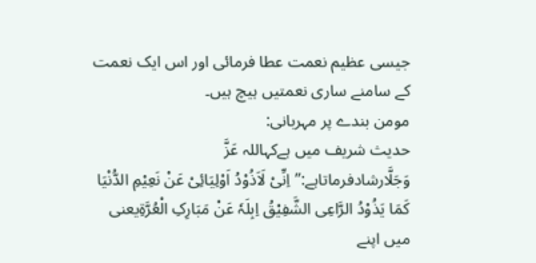جیسی عظیم نعمت عطا فرمائی اور اس ایک نعمت کے سامنے ساری نعمتیں ہیچ ہیں۔
مومن بندے پر مہربانی:
حدیث شریف میں ہےکہاللہ عَزَّ وَجَلَّارشادفرماتاہے:’’اِنِّیْ لَاَذُوْدُ اَوْلِیَائِیْ عَنْ نَعِیْمِ الدُّنْیَا کَمَا یَذُوْدُ الرَّاعِی الشَّفِیْقُ اِبِلَہٗ عَنْ مَبَارِکِ الْعُرَّۃِیعنی میں اپنے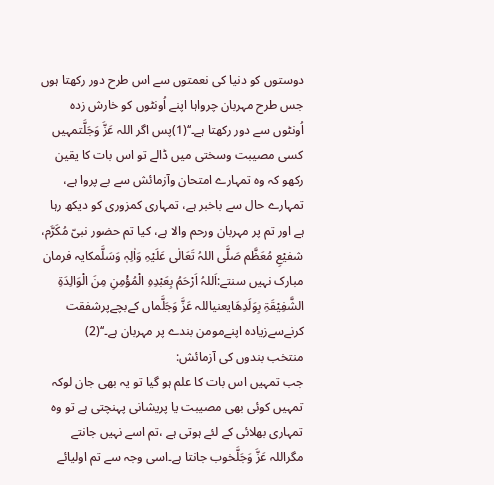دوستوں کو دنیا کی نعمتوں سے اس طرح دور رکھتا ہوں جس طرح مہربان چرواہا اپنے اُونٹوں کو خارش زدہ اُونٹوں سے دور رکھتا ہے۔‘‘(1)پس اگر اللہ عَزَّ وَجَلَّتمہیں کسی مصیبت وسختی میں ڈالے تو اس بات کا یقین رکھو کہ وہ تمہارے امتحان وآزمائش سے بے پروا ہے، تمہارے حال سے باخبر ہے، تمہاری کمزوری کو دیکھ رہا ہے اور تم پر مہربان ورحم والا ہے، کیا تم حضور نبیّ مُکَرَّم، شفیْعِ مُعَظَّم صَلَّی اللہُ تَعَالٰی عَلَیْہِ وَاٰلِہٖ وَسَلَّمکایہ فرمان مبارک نہیں سنتے:اَللہُ اَرْحَمُ بِعَبْدِہِ الْمُؤْمِنِ مِنَ الْوَالِدَۃِ الشَّفِیْقَۃِ بِوَلَدِھَایعنیاللہ عَزَّ وَجَلَّماں کےبچےپرشفقت کرنےسےزیادہ اپنےمومن بندے پر مہربان ہے۔‘‘(2)
منتخب بندوں کی آزمائش:
جب تمہیں اس بات کا علم ہو گیا تو یہ بھی جان لوکہ تمہیں کوئی بھی مصیبت یا پریشانی پہنچتی ہے تو وہ تمہاری بھلائی کے لئے ہوتی ہے ،تم اسے نہیں جانتے مگراللہ عَزَّ وَجَلَّخوب جانتا ہے۔اسی وجہ سے تم اولیائے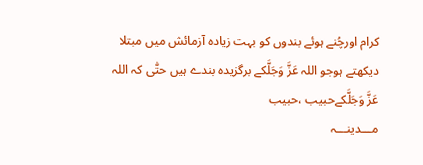کرام اورچُنے ہوئے بندوں کو بہت زیادہ آزمائش میں مبتلا دیکھتے ہوجو اللہ عَزَّ وَجَلَّکے برگزیدہ بندے ہیں حتّٰی کہ اللہ عَزَّ وَجَلَّکےحبیب ،حبیب
مـــدینـــہ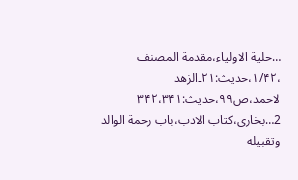…حلية الاولياء،مقدمة المصنف ،۱/۴۲،حدیث:۲۱۔الزھد لاحمد،ص۹۹،حدیث:۳۴۲،۳۴۱
2…بخاری،کتاب الادب،باب رحمة الوالد وتقبيله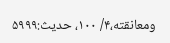ومعانقته،۴/ ۱۰۰، حدیث:۵۹۹۹